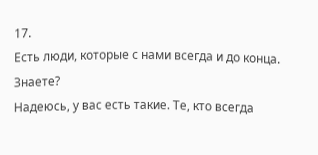17.
Есть люди, которые с нами всегда и до конца. Знаете?
Надеюсь, у вас есть такие. Те, кто всегда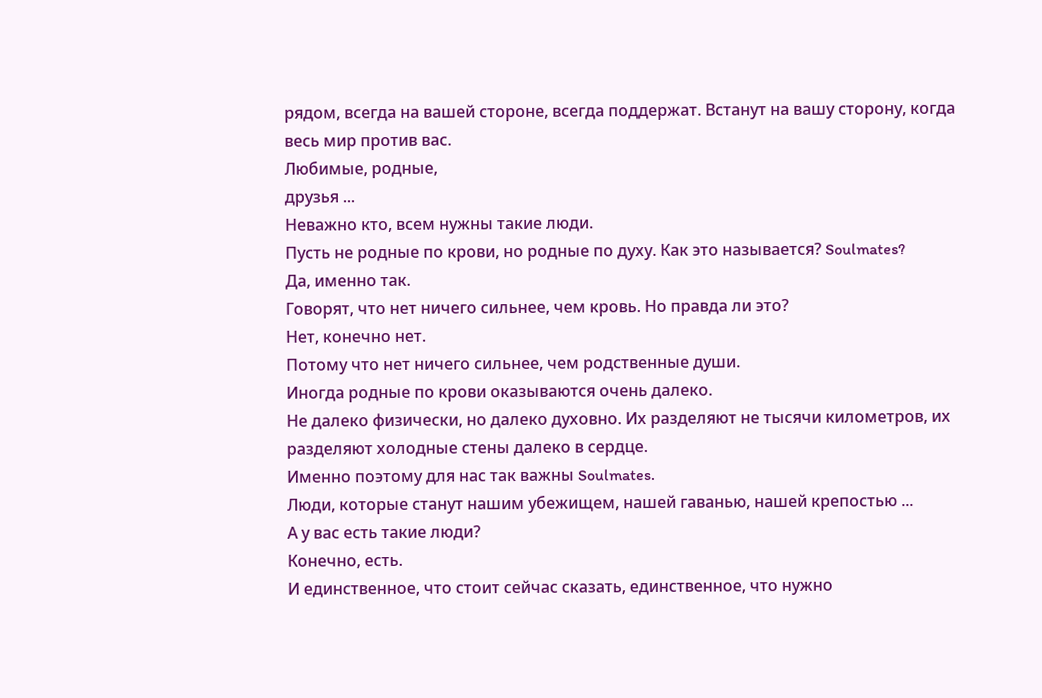рядом, всегда на вашей стороне, всегда поддержат. Встанут на вашу сторону, когда весь мир против вас.
Любимые, родные,
друзья ...
Неважно кто, всем нужны такие люди.
Пусть не родные по крови, но родные по духу. Как это называется? Soulmates?
Да, именно так.
Говорят, что нет ничего сильнее, чем кровь. Но правда ли это?
Нет, конечно нет.
Потому что нет ничего сильнее, чем родственные души.
Иногда родные по крови оказываются очень далеко.
Не далеко физически, но далеко духовно. Их разделяют не тысячи километров, их разделяют холодные стены далеко в сердце.
Именно поэтому для нас так важны Soulmates.
Люди, которые станут нашим убежищем, нашей гаванью, нашей крепостью ...
А у вас есть такие люди?
Конечно, есть.
И единственное, что стоит сейчас сказать, единственное, что нужно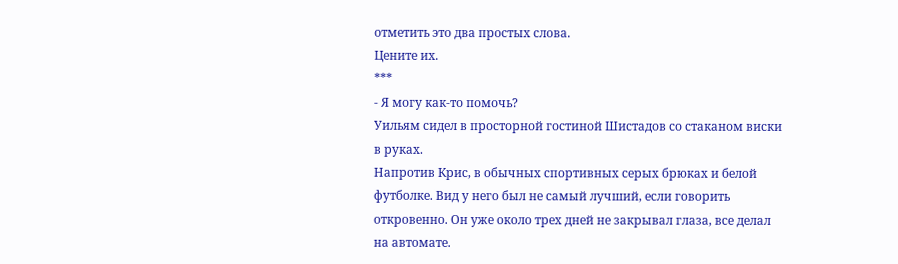отметить это два простых слова.
Цените их.
***
- Я могу как-то помочь?
Уильям сидел в просторной гостиной Шистадов со стаканом виски в руках.
Напротив Крис, в обычных спортивных серых брюках и белой футболке. Вид у него был не самый лучший, если говорить откровенно. Он уже около трех дней не закрывал глаза, все делал на автомате.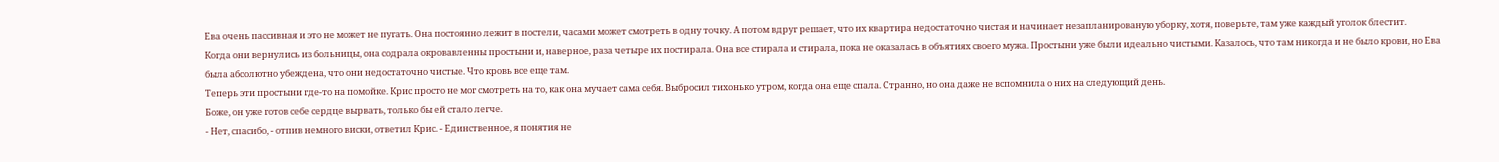Ева очень пассивная и это не может не пугать. Она постоянно лежит в постели, часами может смотреть в одну точку. А потом вдруг решает, что их квартира недостаточно чистая и начинает незапланированую уборку, хотя, поверьте, там уже каждый уголок блестит.
Когда они вернулись из больницы, она содрала окровавленны простыни и, наверное, раза четыре их постирала. Она все стирала и стирала, пока не оказалась в объятиях своего мужа. Простыни уже были идеально чистыми. Казалось, что там никогда и не было крови, но Ева была абсолютно убеждена, что они недостаточно чистые. Что кровь все еще там.
Теперь эти простыни где-то на помойке. Крис просто не мог смотреть на то, как она мучает сама себя. Выбросил тихонько утром, когда она еще спала. Странно, но она даже не вспомнила о них на следующий день.
Боже, он уже готов себе сердце вырвать, только бы ей стало легче.
- Нет, спасибо, - отпив немного виски, ответил Крис. - Единственное, я понятия не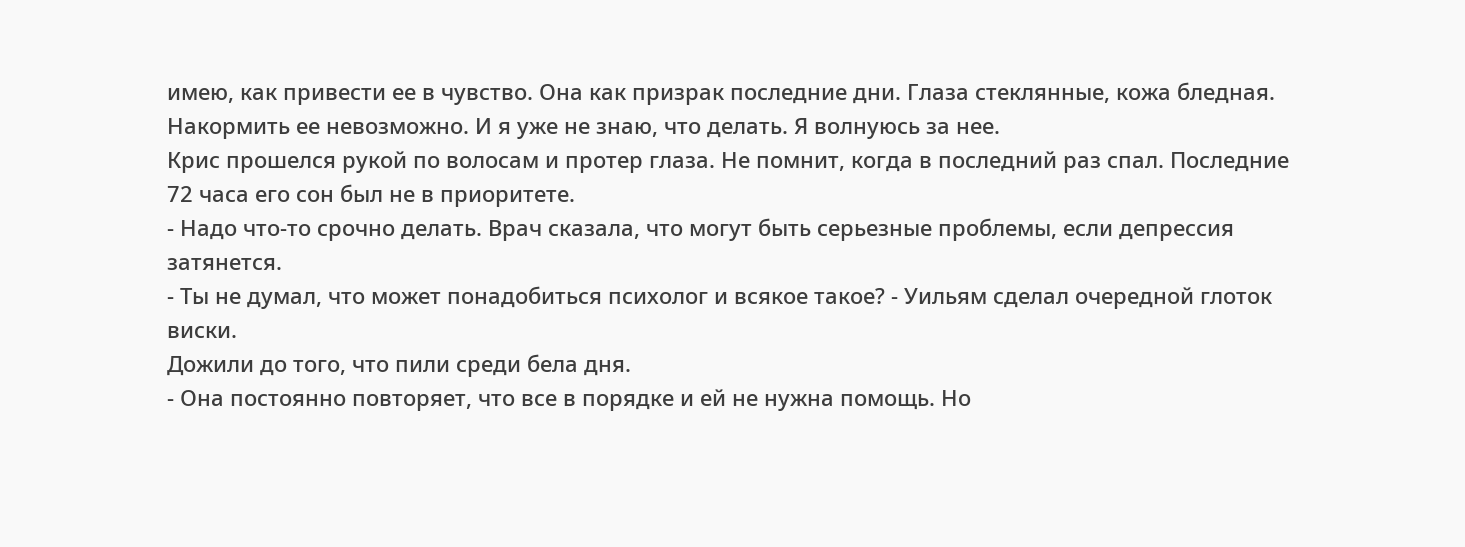имею, как привести ее в чувство. Она как призрак последние дни. Глаза стеклянные, кожа бледная. Накормить ее невозможно. И я уже не знаю, что делать. Я волнуюсь за нее.
Крис прошелся рукой по волосам и протер глаза. Не помнит, когда в последний раз спал. Последние 72 часа его сон был не в приоритете.
- Надо что-то срочно делать. Врач сказала, что могут быть серьезные проблемы, если депрессия затянется.
- Ты не думал, что может понадобиться психолог и всякое такое? - Уильям сделал очередной глоток виски.
Дожили до того, что пили среди бела дня.
- Она постоянно повторяет, что все в порядке и ей не нужна помощь. Но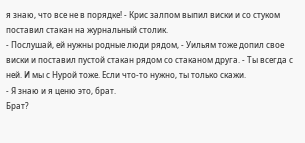я знаю, что все не в порядке! - Крис залпом выпил виски и со стуком поставил стакан на журнальный столик.
- Послушай, ей нужны родные люди рядом, - Уильям тоже допил свое виски и поставил пустой стакан рядом со стаканом друга. - Ты всегда с ней. И мы с Нурой тоже. Если что-то нужно, ты только скажи.
- Я знаю и я ценю это, брат.
Брат?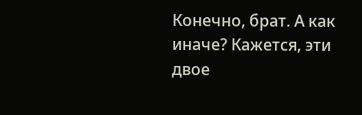Конечно, брат. А как иначе? Кажется, эти двое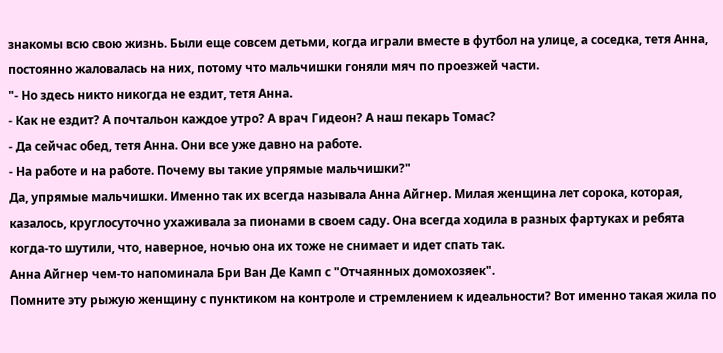знакомы всю свою жизнь. Были еще совсем детьми, когда играли вместе в футбол на улице, а соседка, тетя Анна, постоянно жаловалась на них, потому что мальчишки гоняли мяч по проезжей части.
"- Но здесь никто никогда не ездит, тетя Анна.
- Как не ездит? А почтальон каждое утро? А врач Гидеон? А наш пекарь Томас?
- Да сейчас обед, тетя Анна. Они все уже давно на работе.
- На работе и на работе. Почему вы такие упрямые мальчишки?"
Да, упрямые мальчишки. Именно так их всегда называла Анна Айгнер. Милая женщина лет сорока, которая, казалось, круглосуточно ухаживала за пионами в своем саду. Она всегда ходила в разных фартуках и ребята когда-то шутили, что, наверное, ночью она их тоже не снимает и идет спать так.
Анна Айгнер чем-то напоминала Бри Ван Де Камп с "Отчаянных домохозяек".
Помните эту рыжую женщину с пунктиком на контроле и стремлением к идеальности? Вот именно такая жила по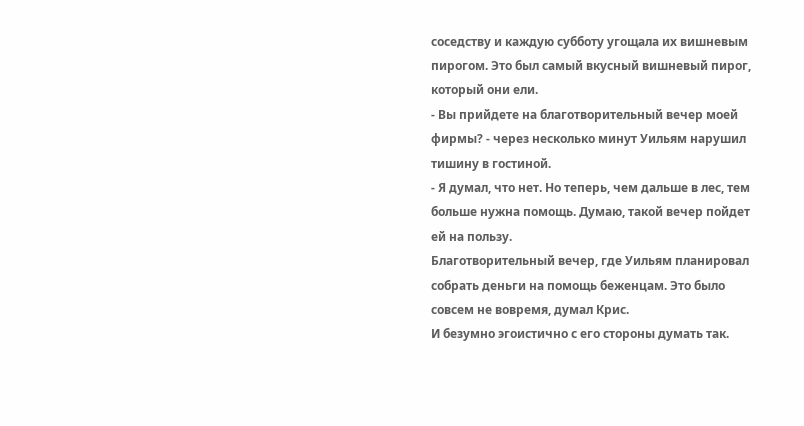соседству и каждую субботу угощала их вишневым пирогом. Это был самый вкусный вишневый пирог, который они ели.
- Вы прийдете на благотворительный вечер моей фирмы? - через несколько минут Уильям нарушил тишину в гостиной.
- Я думал, что нет. Но теперь, чем дальше в лес, тем больше нужна помощь. Думаю, такой вечер пойдет ей на пользу.
Благотворительный вечер, где Уильям планировал собрать деньги на помощь беженцам. Это было совсем не вовремя, думал Крис.
И безумно эгоистично с его стороны думать так.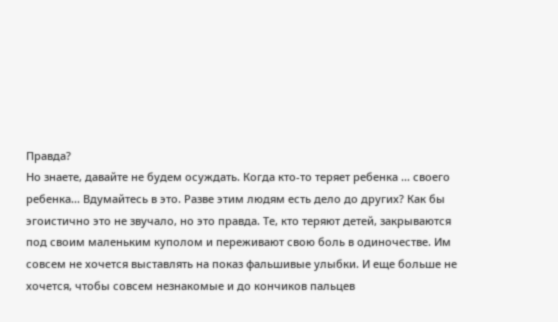Правда?
Но знаете, давайте не будем осуждать. Когда кто-то теряет ребенка ... своего ребенка... Вдумайтесь в это. Разве этим людям есть дело до других? Как бы эгоистично это не звучало, но это правда. Те, кто теряют детей, закрываются под своим маленьким куполом и переживают свою боль в одиночестве. Им совсем не хочется выставлять на показ фальшивые улыбки. И еще больше не хочется, чтобы совсем незнакомые и до кончиков пальцев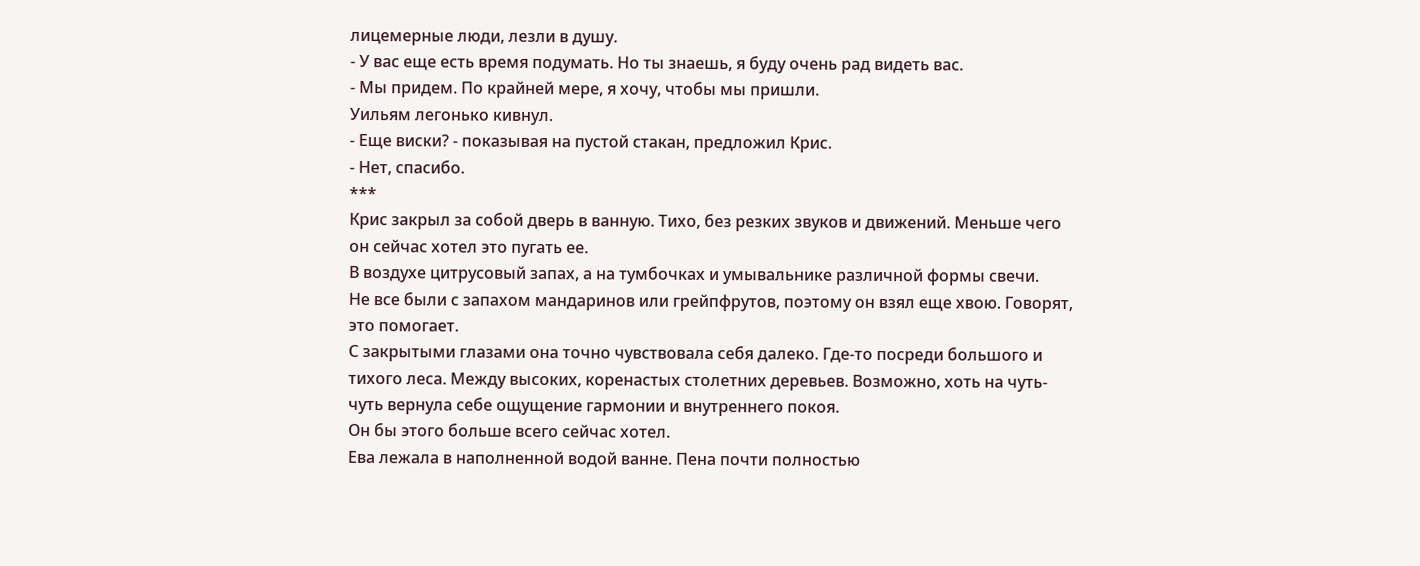лицемерные люди, лезли в душу.
- У вас еще есть время подумать. Но ты знаешь, я буду очень рад видеть вас.
- Мы придем. По крайней мере, я хочу, чтобы мы пришли.
Уильям легонько кивнул.
- Еще виски? - показывая на пустой стакан, предложил Крис.
- Нет, спасибо.
***
Крис закрыл за собой дверь в ванную. Тихо, без резких звуков и движений. Меньше чего он сейчас хотел это пугать ее.
В воздухе цитрусовый запах, а на тумбочках и умывальнике различной формы свечи.
Не все были с запахом мандаринов или грейпфрутов, поэтому он взял еще хвою. Говорят, это помогает.
С закрытыми глазами она точно чувствовала себя далеко. Где-то посреди большого и тихого леса. Между высоких, коренастых столетних деревьев. Возможно, хоть на чуть-чуть вернула себе ощущение гармонии и внутреннего покоя.
Он бы этого больше всего сейчас хотел.
Ева лежала в наполненной водой ванне. Пена почти полностью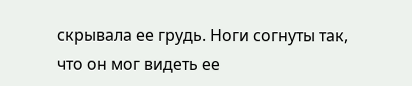скрывала ее грудь. Ноги согнуты так, что он мог видеть ее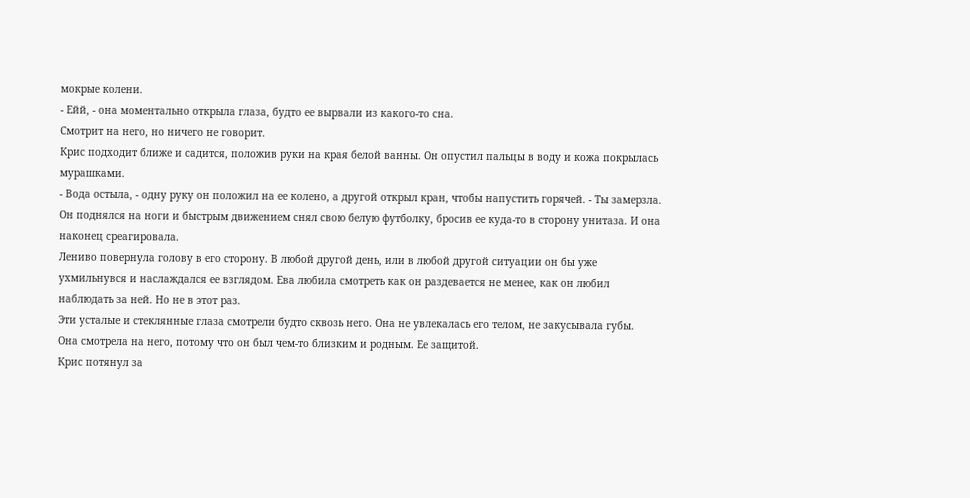мокрые колени.
- Ейй, - она моментально открыла глаза, будто ее вырвали из какого-то сна.
Смотрит на него, но ничего не говорит.
Крис подходит ближе и садится, положив руки на края белой ванны. Он опустил пальцы в воду и кожа покрылась мурашками.
- Вода остыла, - одну руку он положил на ее колено, а другой открыл кран, чтобы напустить горячей. - Ты замерзла.
Он поднялся на ноги и быстрым движением снял свою белую футболку, бросив ее куда-то в сторону унитаза. И она наконец среагировала.
Лениво повернула голову в его сторону. В любой другой день, или в любой другой ситуации он бы уже ухмильнувся и наслаждался ее взглядом. Ева любила смотреть как он раздевается не менее, как он любил наблюдать за ней. Но не в этот раз.
Эти усталые и стеклянные глаза смотрели будто сквозь него. Она не увлекалась его телом, не закусывала губы.
Она смотрела на него, потому что он был чем-то близким и родным. Ее защитой.
Крис потянул за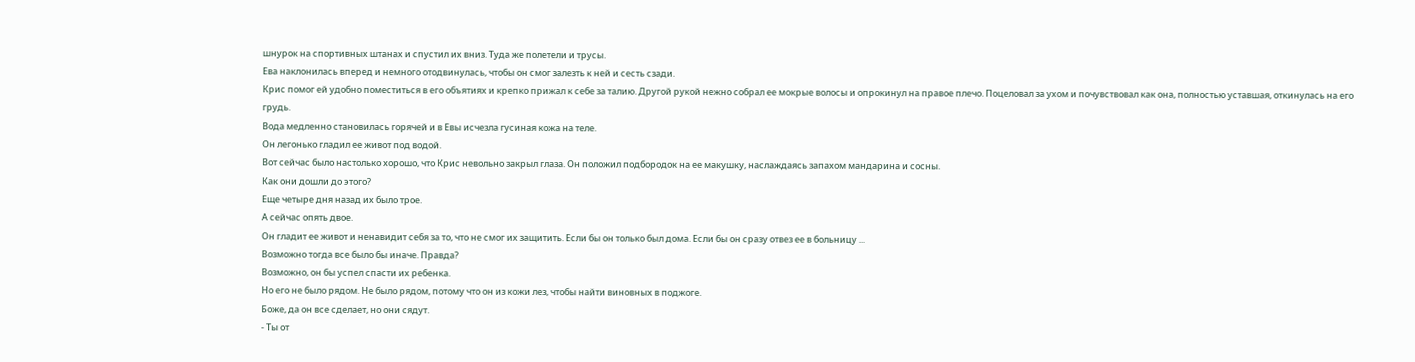шнурок на спортивных штанах и спустил их вниз. Туда же полетели и трусы.
Ева наклонилась вперед и немного отодвинулась, чтобы он смог залезть к ней и сесть сзади.
Крис помог ей удобно поместиться в его объятиях и крепко прижал к себе за талию. Другой рукой нежно собрал ее мокрые волосы и опрокинул на правое плечо. Поцеловал за ухом и почувствовал как она, полностью уставшая, откинулась на его грудь.
Вода медленно становилась горячей и в Евы исчезла гусиная кожа на теле.
Он легонько гладил ее живот под водой.
Вот сейчас было настолько хорошо, что Крис невольно закрыл глаза. Он положил подбородок на ее макушку, наслаждаясь запахом мандарина и сосны.
Как они дошли до этого?
Еще четыре дня назад их было трое.
А сейчас опять двое.
Он гладит ее живот и ненавидит себя за то, что не смог их защитить. Если бы он только был дома. Если бы он сразу отвез ее в больницу ...
Возможно тогда все было бы иначе. Правда?
Возможно, он бы успел спасти их ребенка.
Но его не было рядом. Не было рядом, потому что он из кожи лез, чтобы найти виновных в поджоге.
Боже, да он все сделает, но они сядут.
- Ты от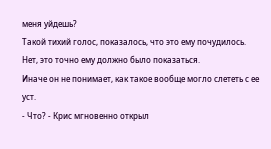меня уйдешь?
Такой тихий голос, показалось, что это ему почудилось.
Нет, это точно ему должно было показаться.
Иначе он не понимает, как такое вообще могло слететь с ее уст.
- Что? - Крис мгновенно открыл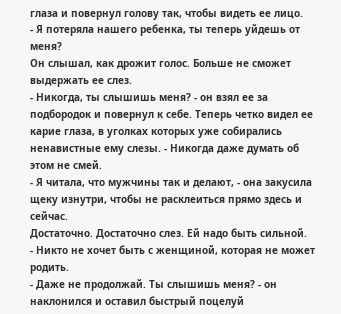глаза и повернул голову так, чтобы видеть ее лицо.
- Я потеряла нашего ребенка, ты теперь уйдешь от меня?
Он слышал, как дрожит голос. Больше не сможет выдержать ее слез.
- Никогда, ты слышишь меня? - он взял ее за подбородок и повернул к себе. Теперь четко видел ее карие глаза, в уголках которых уже собирались ненавистные ему слезы. - Никогда даже думать об этом не смей.
- Я читала, что мужчины так и делают, - она закусила щеку изнутри, чтобы не расклеиться прямо здесь и сейчас.
Достаточно. Достаточно слез. Ей надо быть сильной.
- Никто не хочет быть с женщиной, которая не может родить.
- Даже не продолжай. Ты слышишь меня? - он наклонился и оставил быстрый поцелуй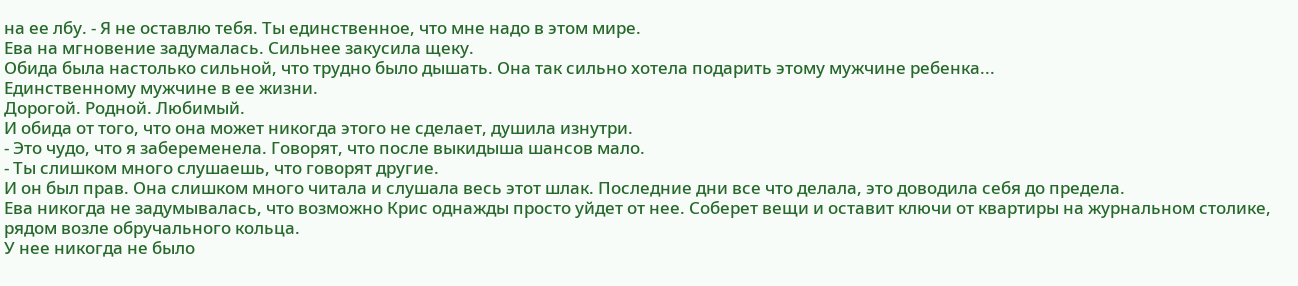на ее лбу. - Я не оставлю тебя. Ты единственное, что мне надо в этом мире.
Ева на мгновение задумалась. Сильнее закусила щеку.
Обида была настолько сильной, что трудно было дышать. Она так сильно хотела подарить этому мужчине ребенка...
Единственному мужчине в ее жизни.
Дорогой. Родной. Любимый.
И обида от того, что она может никогда этого не сделает, душила изнутри.
- Это чудо, что я забеременела. Говорят, что после выкидыша шансов мало.
- Ты слишком много слушаешь, что говорят другие.
И он был прав. Она слишком много читала и слушала весь этот шлак. Последние дни все что делала, это доводила себя до предела.
Ева никогда не задумывалась, что возможно Крис однажды просто уйдет от нее. Соберет вещи и оставит ключи от квартиры на журнальном столике, рядом возле обручального кольца.
У нее никогда не было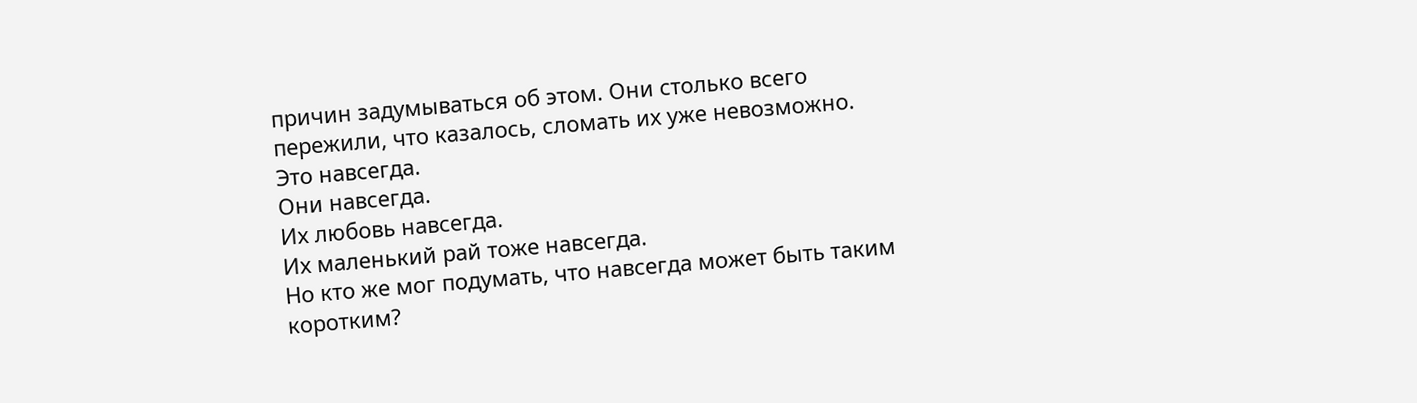причин задумываться об этом. Они столько всего пережили, что казалось, сломать их уже невозможно.
Это навсегда.
Они навсегда.
Их любовь навсегда.
Их маленький рай тоже навсегда.
Но кто же мог подумать, что навсегда может быть таким коротким?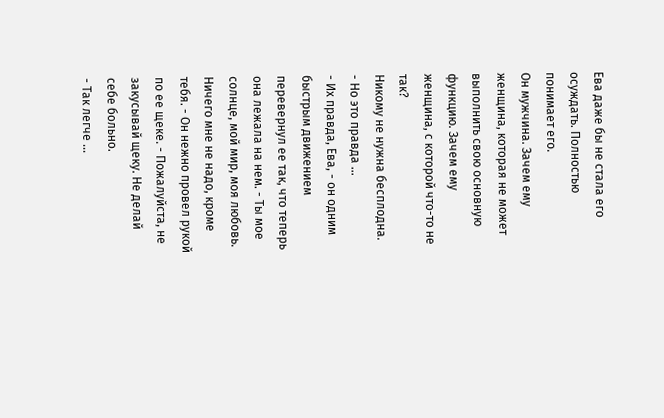Ева даже бы не стала его осуждать. Полностью понимает его.
Он мужчина. Зачем ему женщина, которая не может выполнить свою основную функцию. Зачем ему женщина, с которой что-то не так?
Никому не нужна бесплодна.
- Но это правда ...
- Их правда, Ева, - он одним быстрым движением перевернул ее так, что теперь она лежала на нем. - Ты мое солнце, мой мир, моя любовь. Ничего мне не надо, кроме тебя. - Он нежно провел рукой по ее щеке. - Пожалуйста, не закусывай щеку. Не делай себе больно.
- Так легче ...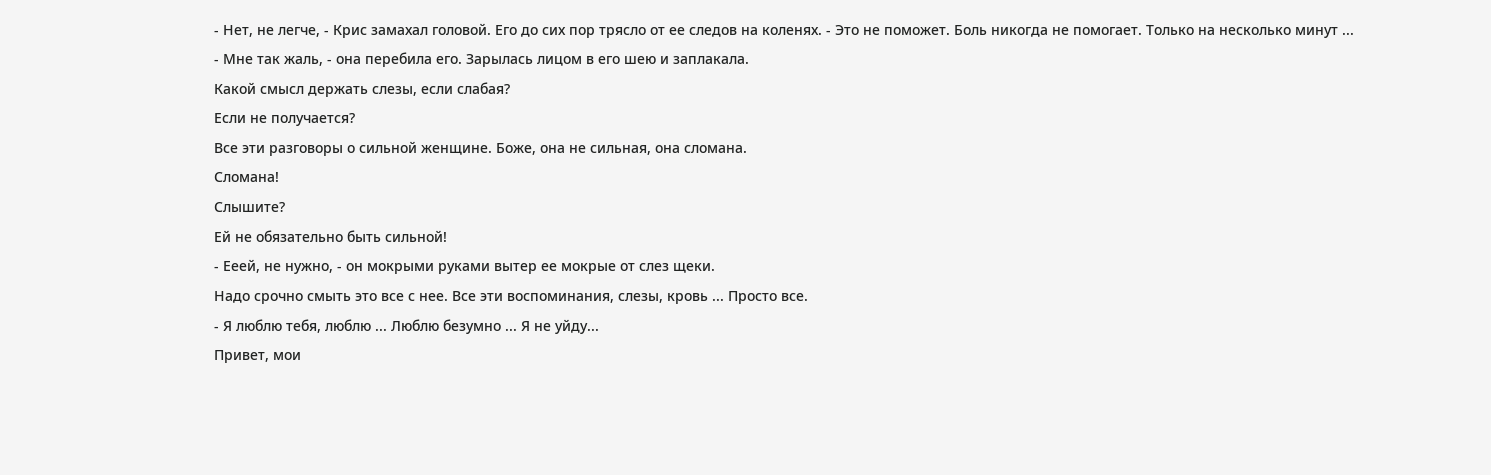- Нет, не легче, - Крис замахал головой. Его до сих пор трясло от ее следов на коленях. - Это не поможет. Боль никогда не помогает. Только на несколько минут ...
- Мне так жаль, - она перебила его. Зарылась лицом в его шею и заплакала.
Какой смысл держать слезы, если слабая?
Если не получается?
Все эти разговоры о сильной женщине. Боже, она не сильная, она сломана.
Сломана!
Слышите?
Ей не обязательно быть сильной!
- Ееей, не нужно, - он мокрыми руками вытер ее мокрые от слез щеки.
Надо срочно смыть это все с нее. Все эти воспоминания, слезы, кровь ... Просто все.
- Я люблю тебя, люблю ... Люблю безумно ... Я не уйду...
Привет, мои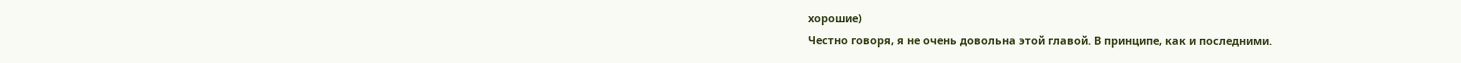хорошие)
Честно говоря, я не очень довольна этой главой. В принципе, как и последними.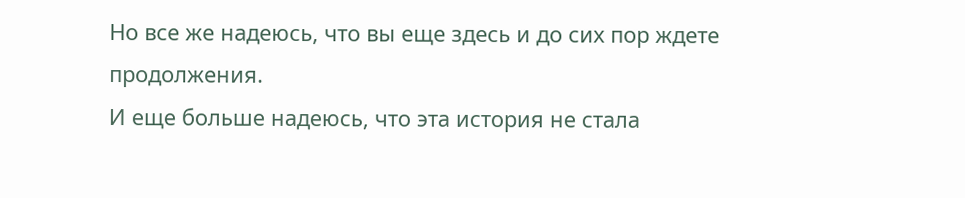Но все же надеюсь, что вы еще здесь и до сих пор ждете продолжения.
И еще больше надеюсь, что эта история не стала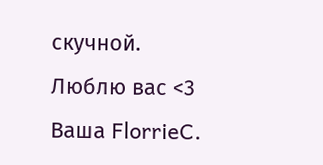скучной.
Люблю вас <3
Ваша FlorrieC.